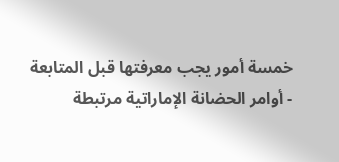خمسة أمور يجب معرفتها قبل المتابعة
- أوامر الحضانة الإماراتية مرتبطة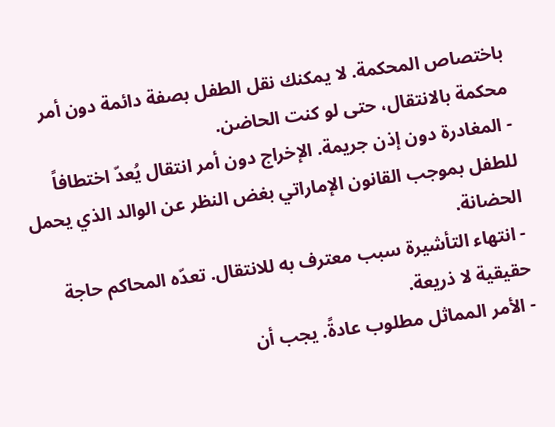باختصاص المحكمة. لا يمكنك نقل الطفل بصفة دائمة دون أمر محكمة بالانتقال، حتى لو كنت الحاضن.
- المغادرة دون إذن جريمة. الإخراج دون أمر انتقال يُعدّ اختطافاً للطفل بموجب القانون الإماراتي بغض النظر عن الوالد الذي يحمل الحضانة.
- انتهاء التأشيرة سبب معترف به للانتقال. تعدّه المحاكم حاجة حقيقية لا ذريعة.
- الأمر المماثل مطلوب عادةً. يجب أن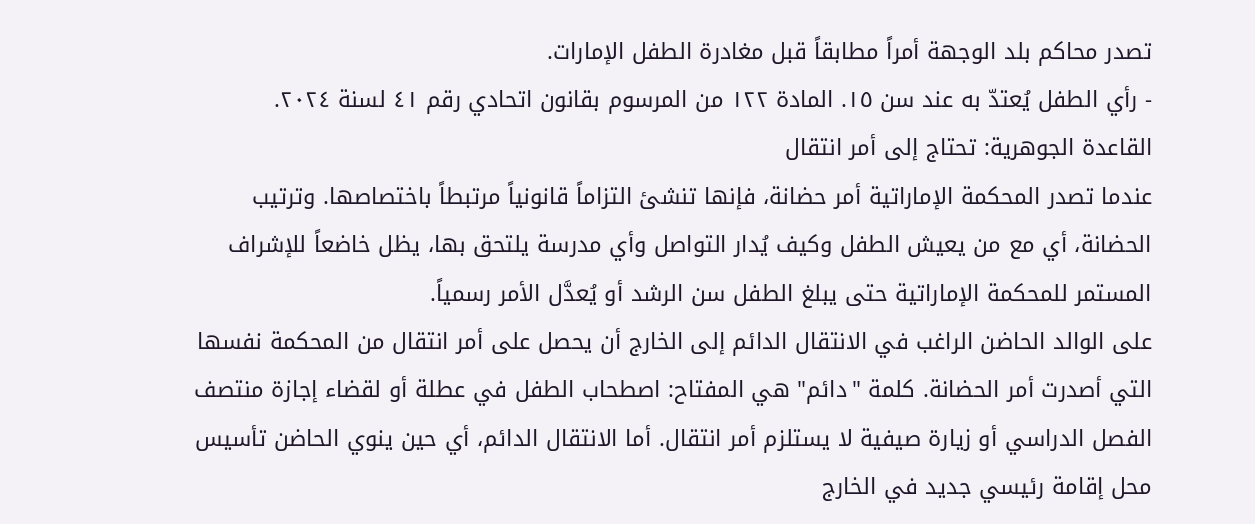تصدر محاكم بلد الوجهة أمراً مطابقاً قبل مغادرة الطفل الإمارات.
- رأي الطفل يُعتدّ به عند سن ١٥. المادة ١٢٢ من المرسوم بقانون اتحادي رقم ٤١ لسنة ٢٠٢٤.
القاعدة الجوهرية: تحتاج إلى أمر انتقال
عندما تصدر المحكمة الإماراتية أمر حضانة، فإنها تنشئ التزاماً قانونياً مرتبطاً باختصاصها. وترتيب الحضانة، أي مع من يعيش الطفل وكيف يُدار التواصل وأي مدرسة يلتحق بها، يظل خاضعاً للإشراف المستمر للمحكمة الإماراتية حتى يبلغ الطفل سن الرشد أو يُعدَّل الأمر رسمياً.
على الوالد الحاضن الراغب في الانتقال الدائم إلى الخارج أن يحصل على أمر انتقال من المحكمة نفسها التي أصدرت أمر الحضانة. كلمة "دائم" هي المفتاح: اصطحاب الطفل في عطلة أو لقضاء إجازة منتصف الفصل الدراسي أو زيارة صيفية لا يستلزم أمر انتقال. أما الانتقال الدائم، أي حين ينوي الحاضن تأسيس محل إقامة رئيسي جديد في الخارج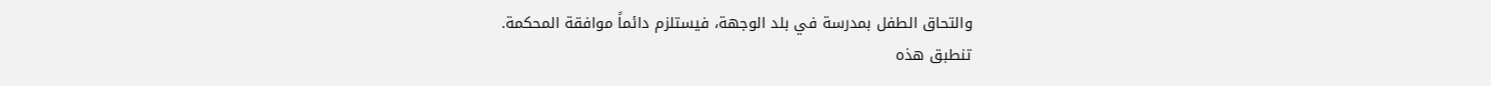والتحاق الطفل بمدرسة في بلد الوجهة، فيستلزم دائماً موافقة المحكمة.
تنطبق هذه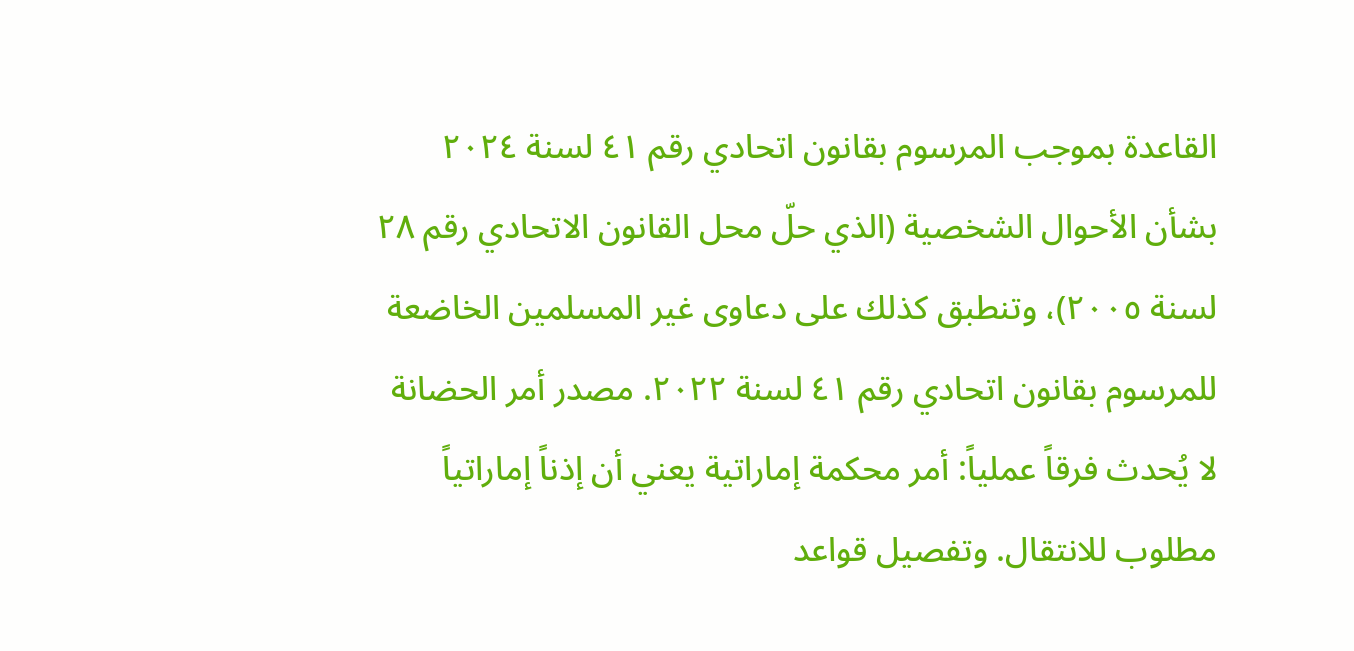القاعدة بموجب المرسوم بقانون اتحادي رقم ٤١ لسنة ٢٠٢٤ بشأن الأحوال الشخصية (الذي حلّ محل القانون الاتحادي رقم ٢٨ لسنة ٢٠٠٥)، وتنطبق كذلك على دعاوى غير المسلمين الخاضعة للمرسوم بقانون اتحادي رقم ٤١ لسنة ٢٠٢٢. مصدر أمر الحضانة لا يُحدث فرقاً عملياً: أمر محكمة إماراتية يعني أن إذناً إماراتياً مطلوب للانتقال. وتفصيل قواعد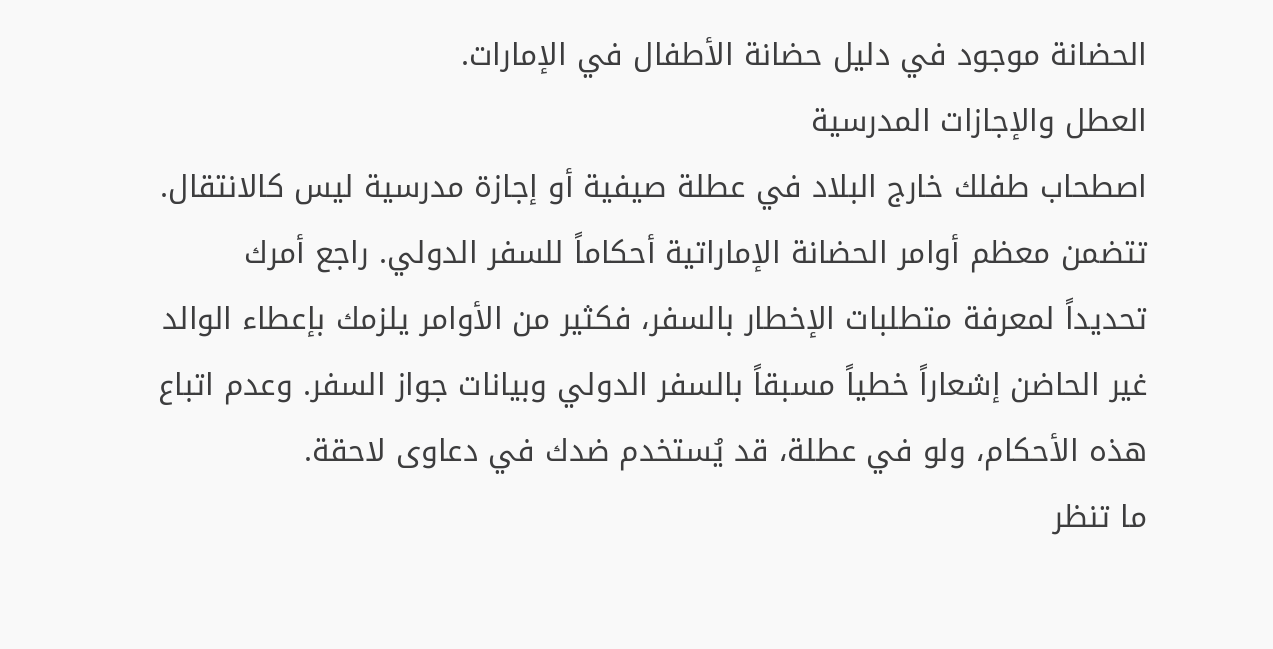الحضانة موجود في دليل حضانة الأطفال في الإمارات.
العطل والإجازات المدرسية
اصطحاب طفلك خارج البلاد في عطلة صيفية أو إجازة مدرسية ليس كالانتقال. تتضمن معظم أوامر الحضانة الإماراتية أحكاماً للسفر الدولي. راجع أمرك تحديداً لمعرفة متطلبات الإخطار بالسفر، فكثير من الأوامر يلزمك بإعطاء الوالد غير الحاضن إشعاراً خطياً مسبقاً بالسفر الدولي وبيانات جواز السفر. وعدم اتباع هذه الأحكام، ولو في عطلة، قد يُستخدم ضدك في دعاوى لاحقة.
ما تنظر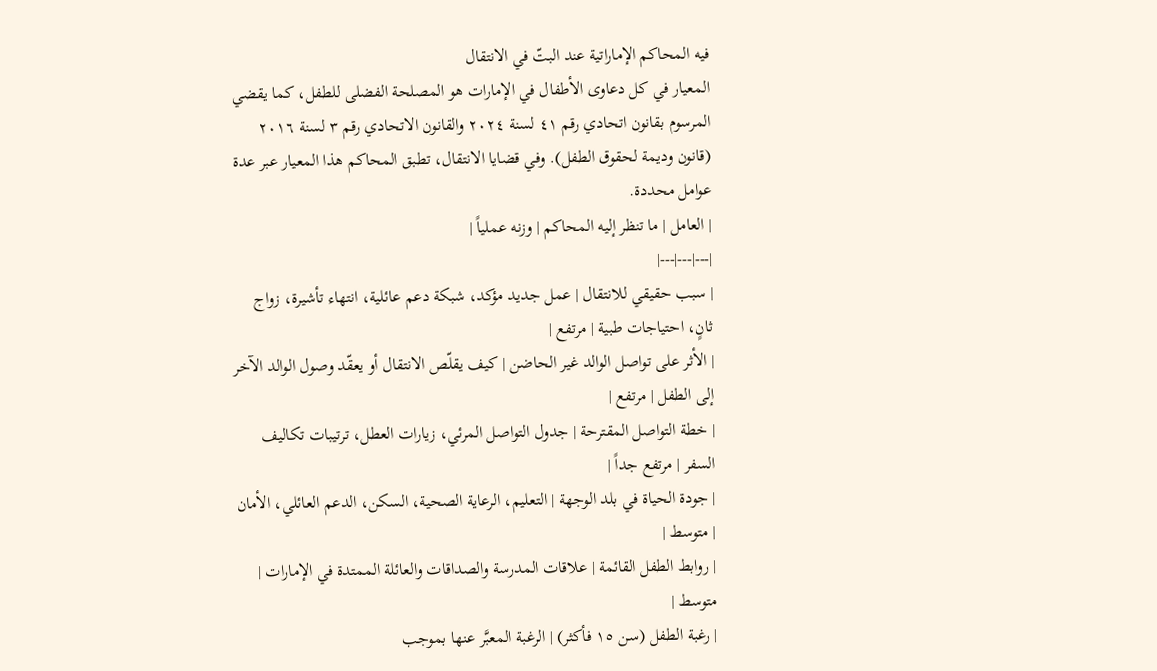فيه المحاكم الإماراتية عند البتّ في الانتقال
المعيار في كل دعاوى الأطفال في الإمارات هو المصلحة الفضلى للطفل، كما يقضي المرسوم بقانون اتحادي رقم ٤١ لسنة ٢٠٢٤ والقانون الاتحادي رقم ٣ لسنة ٢٠١٦ (قانون وديمة لحقوق الطفل). وفي قضايا الانتقال، تطبق المحاكم هذا المعيار عبر عدة عوامل محددة.
| العامل | ما تنظر إليه المحاكم | وزنه عملياً |
|---|---|---|
| سبب حقيقي للانتقال | عمل جديد مؤكد، شبكة دعم عائلية، انتهاء تأشيرة، زواج ثانٍ، احتياجات طبية | مرتفع |
| الأثر على تواصل الوالد غير الحاضن | كيف يقلّص الانتقال أو يعقّد وصول الوالد الآخر إلى الطفل | مرتفع |
| خطة التواصل المقترحة | جدول التواصل المرئي، زيارات العطل، ترتيبات تكاليف السفر | مرتفع جداً |
| جودة الحياة في بلد الوجهة | التعليم، الرعاية الصحية، السكن، الدعم العائلي، الأمان | متوسط |
| روابط الطفل القائمة | علاقات المدرسة والصداقات والعائلة الممتدة في الإمارات | متوسط |
| رغبة الطفل (سن ١٥ فأكثر) | الرغبة المعبَّر عنها بموجب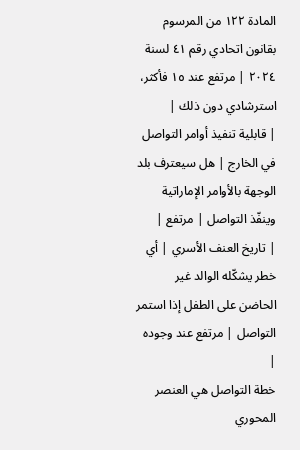المادة ١٢٢ من المرسوم بقانون اتحادي رقم ٤١ لسنة ٢٠٢٤ | مرتفع عند ١٥ فأكثر، استرشادي دون ذلك |
| قابلية تنفيذ أوامر التواصل في الخارج | هل سيعترف بلد الوجهة بالأوامر الإماراتية وينفّذ التواصل | مرتفع |
| تاريخ العنف الأسري | أي خطر يشكّله الوالد غير الحاضن على الطفل إذا استمر التواصل | مرتفع عند وجوده |
خطة التواصل هي العنصر المحوري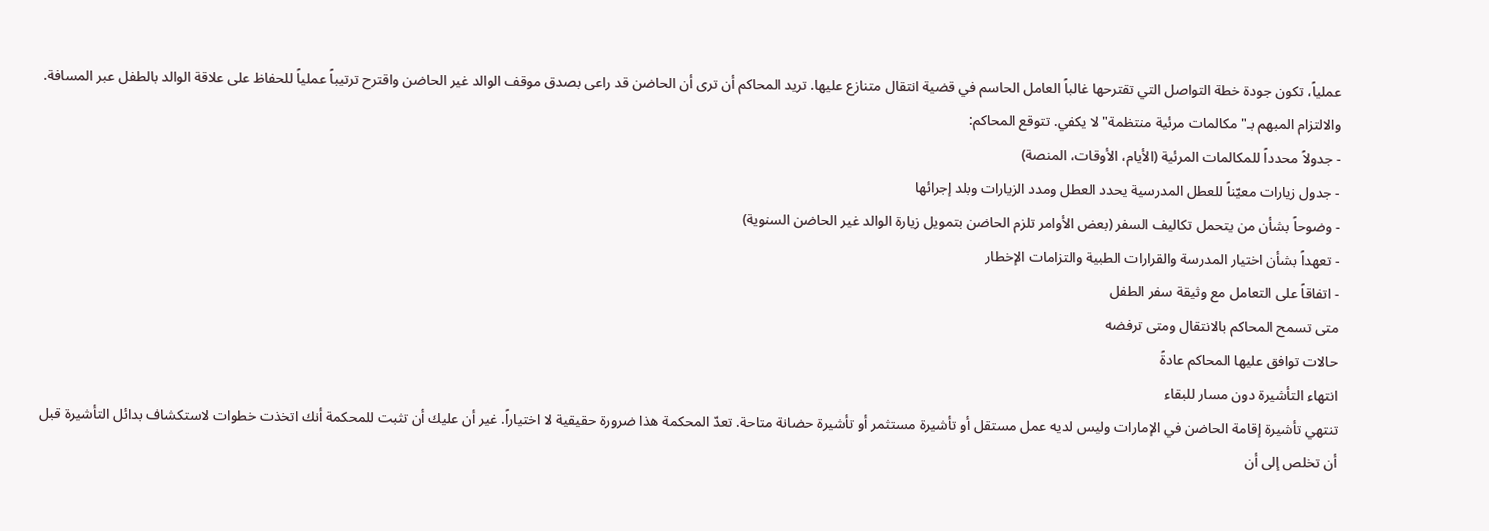عملياً، تكون جودة خطة التواصل التي تقترحها غالباً العامل الحاسم في قضية انتقال متنازع عليها. تريد المحاكم أن ترى أن الحاضن قد راعى بصدق موقف الوالد غير الحاضن واقترح ترتيباً عملياً للحفاظ على علاقة الوالد بالطفل عبر المسافة. والالتزام المبهم بـ"مكالمات مرئية منتظمة" لا يكفي. تتوقع المحاكم:
- جدولاً محدداً للمكالمات المرئية (الأيام، الأوقات، المنصة)
- جدول زيارات معيّناً للعطل المدرسية يحدد العطل ومدد الزيارات وبلد إجرائها
- وضوحاً بشأن من يتحمل تكاليف السفر (بعض الأوامر تلزم الحاضن بتمويل زيارة الوالد غير الحاضن السنوية)
- تعهداً بشأن اختيار المدرسة والقرارات الطبية والتزامات الإخطار
- اتفاقاً على التعامل مع وثيقة سفر الطفل
متى تسمح المحاكم بالانتقال ومتى ترفضه
حالات توافق عليها المحاكم عادةً
انتهاء التأشيرة دون مسار للبقاء
تنتهي تأشيرة إقامة الحاضن في الإمارات وليس لديه عمل مستقل أو تأشيرة مستثمر أو تأشيرة حضانة متاحة. تعدّ المحكمة هذا ضرورة حقيقية لا اختياراً. غير أن عليك أن تثبت للمحكمة أنك اتخذت خطوات لاستكشاف بدائل التأشيرة قبل أن تخلص إلى أن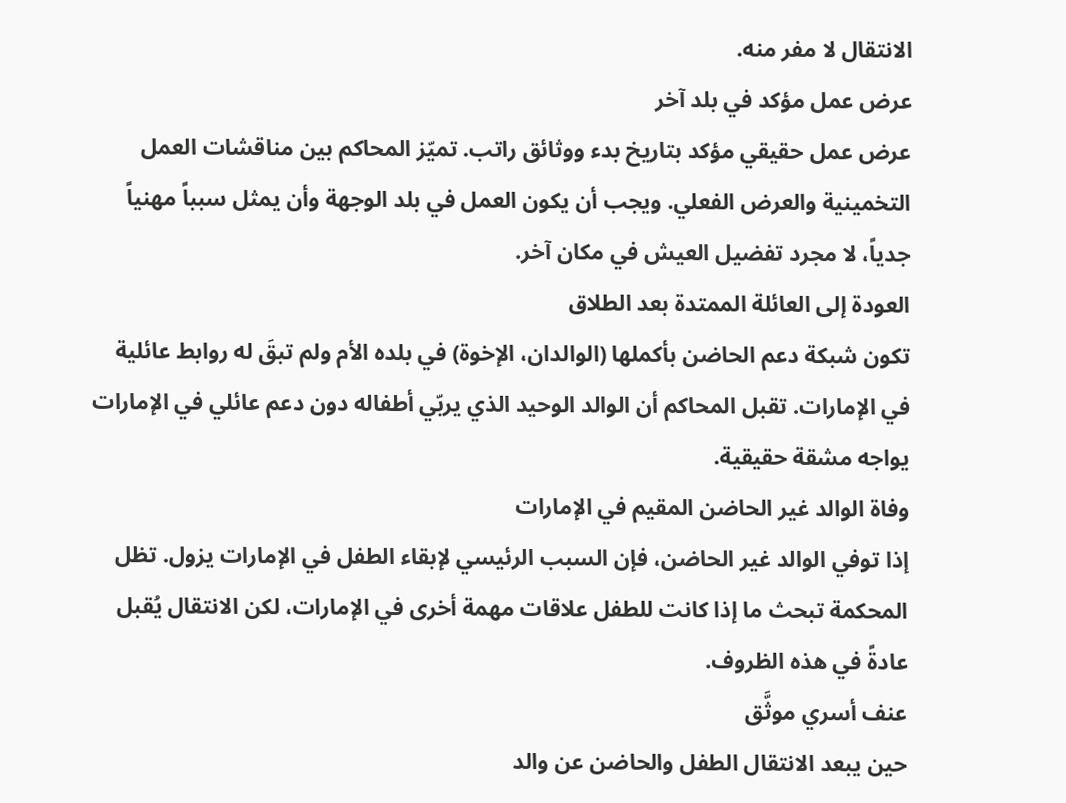الانتقال لا مفر منه.
عرض عمل مؤكد في بلد آخر
عرض عمل حقيقي مؤكد بتاريخ بدء ووثائق راتب. تميّز المحاكم بين مناقشات العمل التخمينية والعرض الفعلي. ويجب أن يكون العمل في بلد الوجهة وأن يمثل سبباً مهنياً جدياً، لا مجرد تفضيل العيش في مكان آخر.
العودة إلى العائلة الممتدة بعد الطلاق
تكون شبكة دعم الحاضن بأكملها (الوالدان، الإخوة) في بلده الأم ولم تبقَ له روابط عائلية في الإمارات. تقبل المحاكم أن الوالد الوحيد الذي يربّي أطفاله دون دعم عائلي في الإمارات يواجه مشقة حقيقية.
وفاة الوالد غير الحاضن المقيم في الإمارات
إذا توفي الوالد غير الحاضن، فإن السبب الرئيسي لإبقاء الطفل في الإمارات يزول. تظل المحكمة تبحث ما إذا كانت للطفل علاقات مهمة أخرى في الإمارات، لكن الانتقال يُقبل عادةً في هذه الظروف.
عنف أسري موثَّق
حين يبعد الانتقال الطفل والحاضن عن والد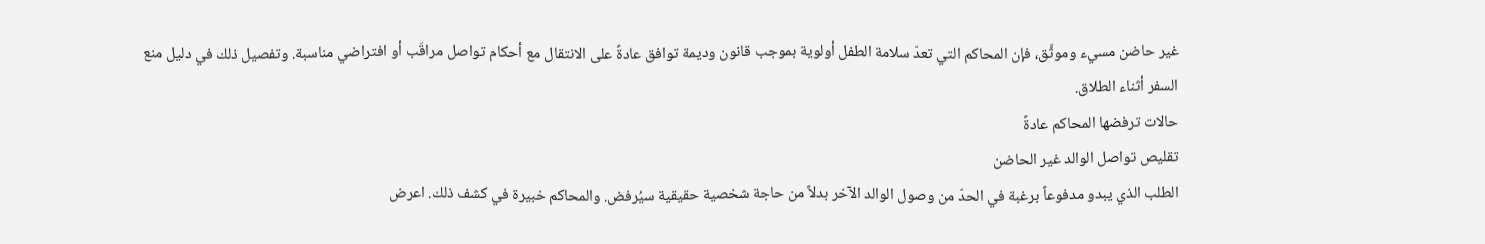غير حاضن مسيء وموثَّق، فإن المحاكم التي تعدّ سلامة الطفل أولوية بموجب قانون وديمة توافق عادةً على الانتقال مع أحكام تواصل مراقَب أو افتراضي مناسبة. وتفصيل ذلك في دليل منع السفر أثناء الطلاق.
حالات ترفضها المحاكم عادةً
تقليص تواصل الوالد غير الحاضن
الطلب الذي يبدو مدفوعاً برغبة في الحدّ من وصول الوالد الآخر بدلاً من حاجة شخصية حقيقية سيُرفض. والمحاكم خبيرة في كشف ذلك. اعرض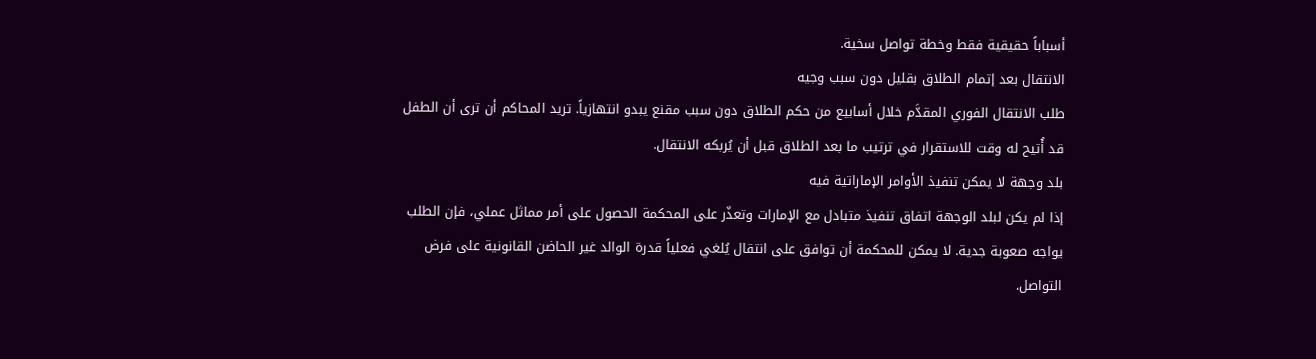أسباباً حقيقية فقط وخطة تواصل سخية.
الانتقال بعد إتمام الطلاق بقليل دون سبب وجيه
طلب الانتقال الفوري المقدَّم خلال أسابيع من حكم الطلاق دون سبب مقنع يبدو انتهازياً. تريد المحاكم أن ترى أن الطفل قد أُتيح له وقت للاستقرار في ترتيب ما بعد الطلاق قبل أن يُربكه الانتقال.
بلد وجهة لا يمكن تنفيذ الأوامر الإماراتية فيه
إذا لم يكن لبلد الوجهة اتفاق تنفيذ متبادل مع الإمارات وتعذّر على المحكمة الحصول على أمر مماثل عملي، فإن الطلب يواجه صعوبة جدية. لا يمكن للمحكمة أن توافق على انتقال يُلغي فعلياً قدرة الوالد غير الحاضن القانونية على فرض التواصل.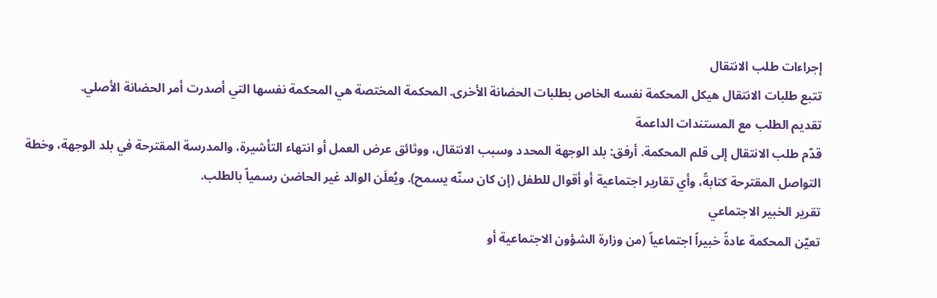إجراءات طلب الانتقال
تتبع طلبات الانتقال هيكل المحكمة نفسه الخاص بطلبات الحضانة الأخرى. المحكمة المختصة هي المحكمة نفسها التي أصدرت أمر الحضانة الأصلي.
تقديم الطلب مع المستندات الداعمة
قدّم طلب الانتقال إلى قلم المحكمة. أرفق: بلد الوجهة المحدد وسبب الانتقال، ووثائق عرض العمل أو انتهاء التأشيرة، والمدرسة المقترحة في بلد الوجهة، وخطة التواصل المقترحة كتابةً، وأي تقارير اجتماعية أو أقوال للطفل (إن كان سنّه يسمح). ويُعلَن الوالد غير الحاضن رسمياً بالطلب.
تقرير الخبير الاجتماعي
تعيّن المحكمة عادةً خبيراً اجتماعياً (من وزارة الشؤون الاجتماعية أو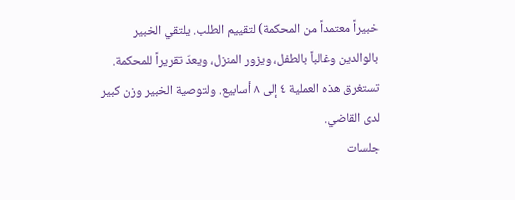خبيراً معتمداً من المحكمة) لتقييم الطلب. يلتقي الخبير بالوالدين وغالباً بالطفل، ويزور المنزل، ويعدّ تقريراً للمحكمة. تستغرق هذه العملية ٤ إلى ٨ أسابيع. ولتوصية الخبير وزن كبير لدى القاضي.
جلسات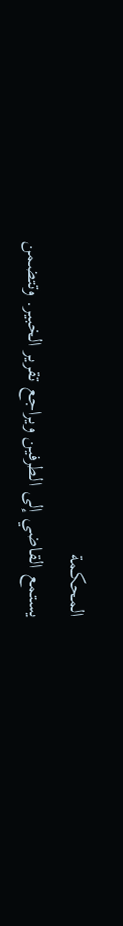المحكمة
يستمع القاضي إلى الطرفين ويراجع تقرير الخبير. وتتضمن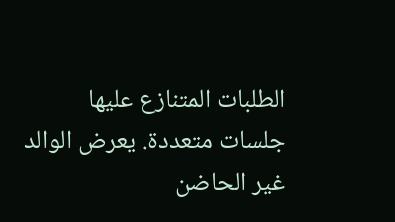الطلبات المتنازع عليها جلسات متعددة. يعرض الوالد غير الحاضن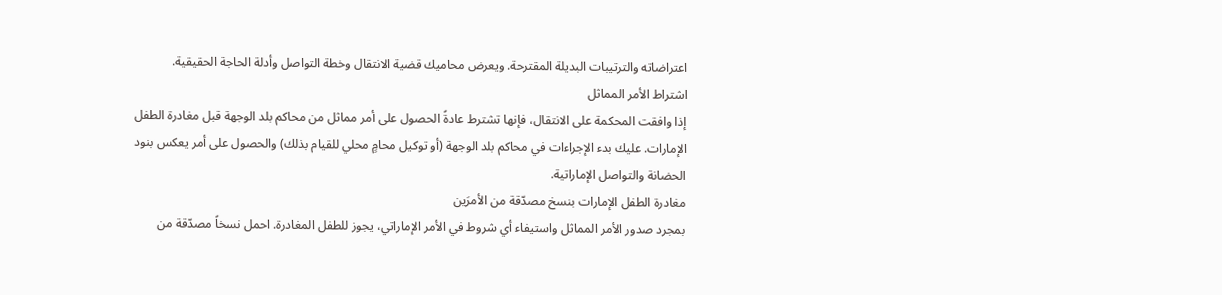اعتراضاته والترتيبات البديلة المقترحة. ويعرض محاميك قضية الانتقال وخطة التواصل وأدلة الحاجة الحقيقية.
اشتراط الأمر المماثل
إذا وافقت المحكمة على الانتقال، فإنها تشترط عادةً الحصول على أمر مماثل من محاكم بلد الوجهة قبل مغادرة الطفل الإمارات. عليك بدء الإجراءات في محاكم بلد الوجهة (أو توكيل محامٍ محلي للقيام بذلك) والحصول على أمر يعكس بنود الحضانة والتواصل الإماراتية.
مغادرة الطفل الإمارات بنسخ مصدّقة من الأمرَين
بمجرد صدور الأمر المماثل واستيفاء أي شروط في الأمر الإماراتي، يجوز للطفل المغادرة. احمل نسخاً مصدّقة من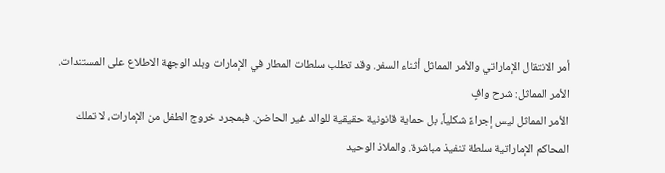أمر الانتقال الإماراتي والأمر المماثل أثناء السفر. وقد تطلب سلطات المطار في الإمارات وبلد الوجهة الاطلاع على المستندات.
الأمر المماثل: شرح وافٍ
الأمر المماثل ليس إجراءً شكلياً، بل حماية قانونية حقيقية للوالد غير الحاضن. فبمجرد خروج الطفل من الإمارات، لا تملك المحاكم الإماراتية سلطة تنفيذ مباشرة. والملاذ الوحيد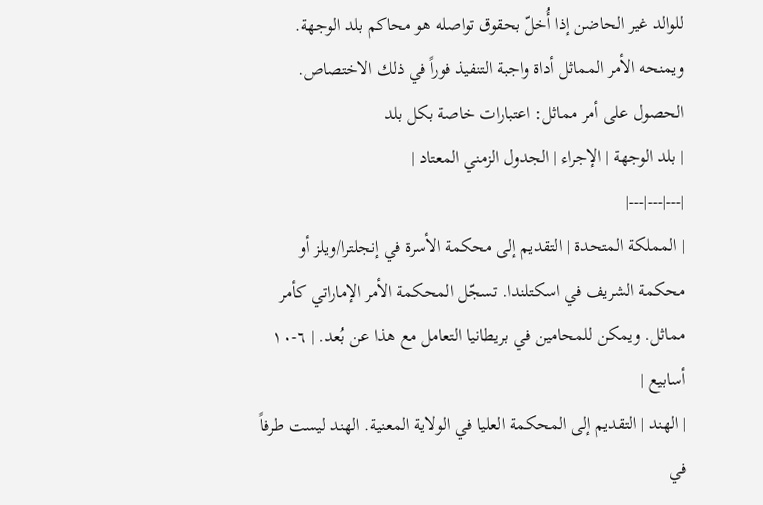للوالد غير الحاضن إذا أُخلّ بحقوق تواصله هو محاكم بلد الوجهة. ويمنحه الأمر المماثل أداة واجبة التنفيذ فوراً في ذلك الاختصاص.
الحصول على أمر مماثل: اعتبارات خاصة بكل بلد
| بلد الوجهة | الإجراء | الجدول الزمني المعتاد |
|---|---|---|
| المملكة المتحدة | التقديم إلى محكمة الأسرة في إنجلترا/ويلز أو محكمة الشريف في اسكتلندا. تسجّل المحكمة الأمر الإماراتي كأمر مماثل. ويمكن للمحامين في بريطانيا التعامل مع هذا عن بُعد. | ٦-١٠ أسابيع |
| الهند | التقديم إلى المحكمة العليا في الولاية المعنية. الهند ليست طرفاً في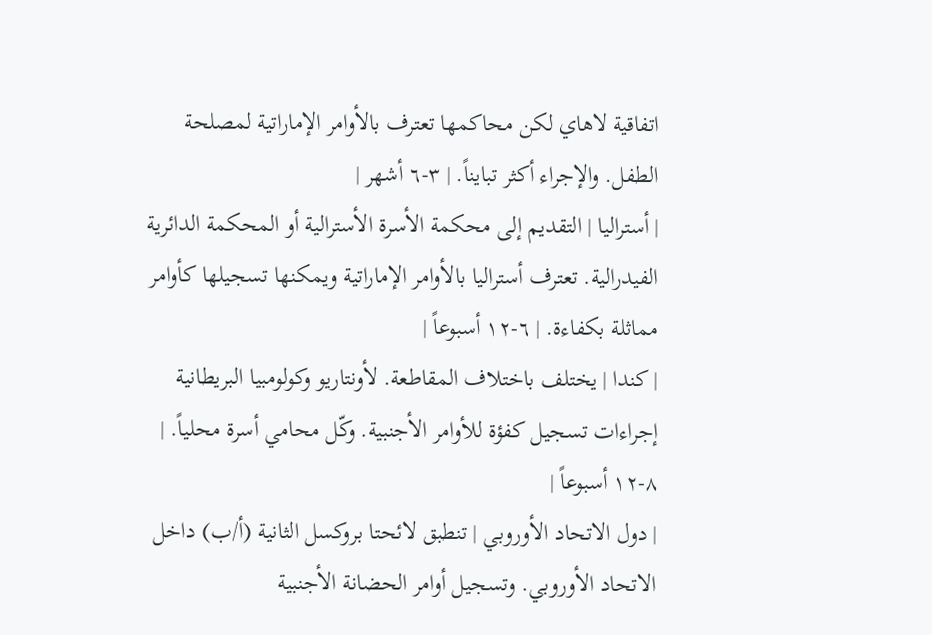اتفاقية لاهاي لكن محاكمها تعترف بالأوامر الإماراتية لمصلحة الطفل. والإجراء أكثر تبايناً. | ٣-٦ أشهر |
| أستراليا | التقديم إلى محكمة الأسرة الأسترالية أو المحكمة الدائرية الفيدرالية. تعترف أستراليا بالأوامر الإماراتية ويمكنها تسجيلها كأوامر مماثلة بكفاءة. | ٦-١٢ أسبوعاً |
| كندا | يختلف باختلاف المقاطعة. لأونتاريو وكولومبيا البريطانية إجراءات تسجيل كفؤة للأوامر الأجنبية. وكّل محامي أسرة محلياً. | ٨-١٢ أسبوعاً |
| دول الاتحاد الأوروبي | تنطبق لائحتا بروكسل الثانية (أ/ب) داخل الاتحاد الأوروبي. وتسجيل أوامر الحضانة الأجنبية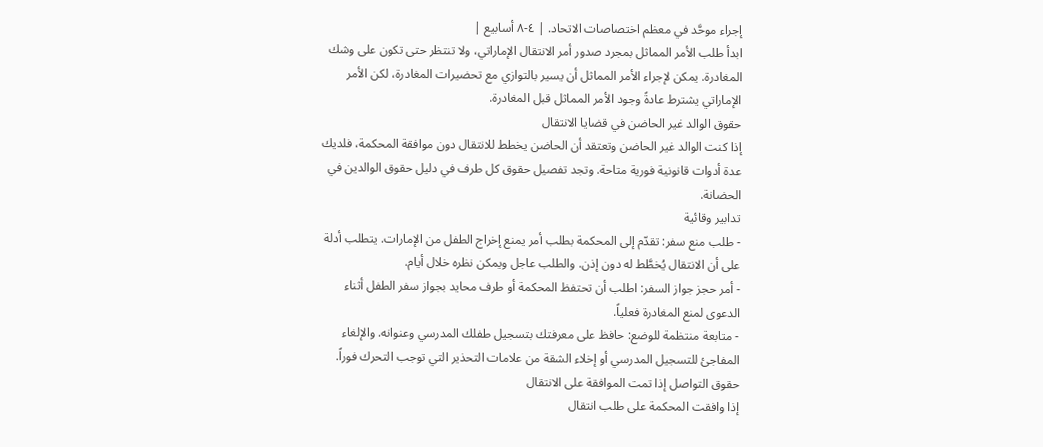إجراء موحَّد في معظم اختصاصات الاتحاد. | ٤-٨ أسابيع |
ابدأ طلب الأمر المماثل بمجرد صدور أمر الانتقال الإماراتي، ولا تنتظر حتى تكون على وشك المغادرة. يمكن لإجراء الأمر المماثل أن يسير بالتوازي مع تحضيرات المغادرة، لكن الأمر الإماراتي يشترط عادةً وجود الأمر المماثل قبل المغادرة.
حقوق الوالد غير الحاضن في قضايا الانتقال
إذا كنت الوالد غير الحاضن وتعتقد أن الحاضن يخطط للانتقال دون موافقة المحكمة، فلديك عدة أدوات قانونية فورية متاحة. وتجد تفصيل حقوق كل طرف في دليل حقوق الوالدين في الحضانة.
تدابير وقائية
- طلب منع سفر: تقدّم إلى المحكمة بطلب أمر يمنع إخراج الطفل من الإمارات. يتطلب أدلة على أن الانتقال يُخطَّط له دون إذن. والطلب عاجل ويمكن نظره خلال أيام.
- أمر حجز جواز السفر: اطلب أن تحتفظ المحكمة أو طرف محايد بجواز سفر الطفل أثناء الدعوى لمنع المغادرة فعلياً.
- متابعة منتظمة للوضع: حافظ على معرفتك بتسجيل طفلك المدرسي وعنوانه. والإلغاء المفاجئ للتسجيل المدرسي أو إخلاء الشقة من علامات التحذير التي توجب التحرك فوراً.
حقوق التواصل إذا تمت الموافقة على الانتقال
إذا وافقت المحكمة على طلب انتقال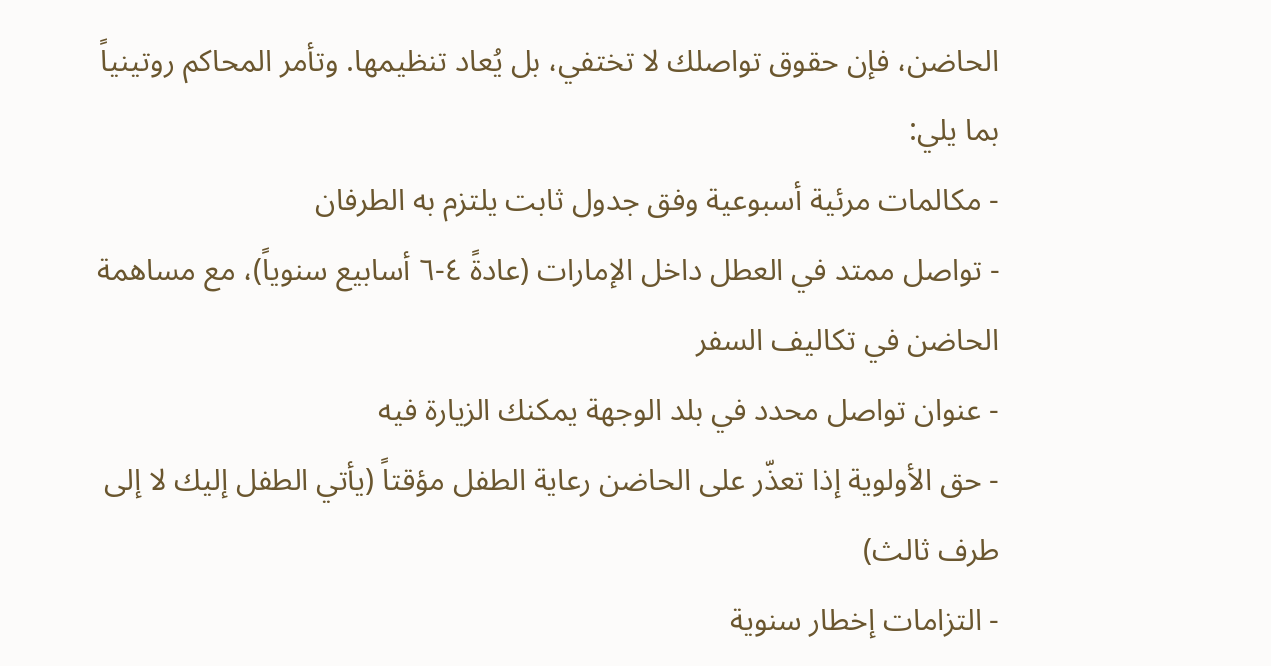الحاضن، فإن حقوق تواصلك لا تختفي، بل يُعاد تنظيمها. وتأمر المحاكم روتينياً بما يلي:
- مكالمات مرئية أسبوعية وفق جدول ثابت يلتزم به الطرفان
- تواصل ممتد في العطل داخل الإمارات (عادةً ٤-٦ أسابيع سنوياً)، مع مساهمة الحاضن في تكاليف السفر
- عنوان تواصل محدد في بلد الوجهة يمكنك الزيارة فيه
- حق الأولوية إذا تعذّر على الحاضن رعاية الطفل مؤقتاً (يأتي الطفل إليك لا إلى طرف ثالث)
- التزامات إخطار سنوية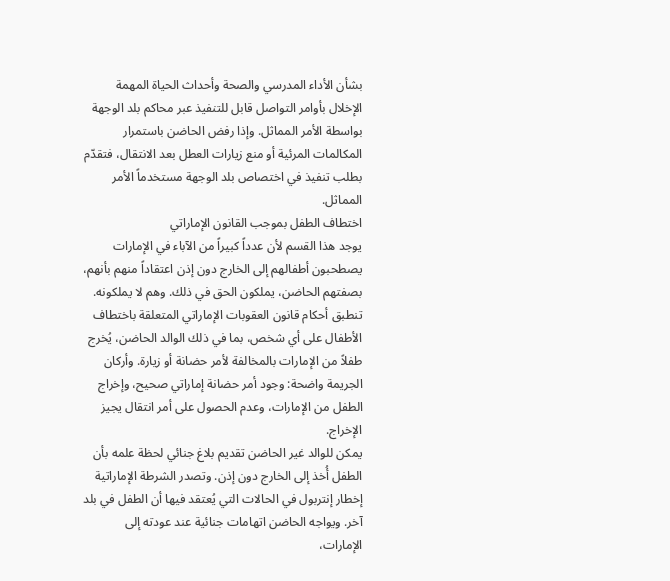بشأن الأداء المدرسي والصحة وأحداث الحياة المهمة
الإخلال بأوامر التواصل قابل للتنفيذ عبر محاكم بلد الوجهة بواسطة الأمر المماثل. وإذا رفض الحاضن باستمرار المكالمات المرئية أو منع زيارات العطل بعد الانتقال، فتقدّم بطلب تنفيذ في اختصاص بلد الوجهة مستخدماً الأمر المماثل.
اختطاف الطفل بموجب القانون الإماراتي
يوجد هذا القسم لأن عدداً كبيراً من الآباء في الإمارات يصطحبون أطفالهم إلى الخارج دون إذن اعتقاداً منهم بأنهم، بصفتهم الحاضن، يملكون الحق في ذلك. وهم لا يملكونه.
تنطبق أحكام قانون العقوبات الإماراتي المتعلقة باختطاف الأطفال على أي شخص، بما في ذلك الوالد الحاضن، يُخرج طفلاً من الإمارات بالمخالفة لأمر حضانة أو زيارة. وأركان الجريمة واضحة: وجود أمر حضانة إماراتي صحيح، وإخراج الطفل من الإمارات، وعدم الحصول على أمر انتقال يجيز الإخراج.
يمكن للوالد غير الحاضن تقديم بلاغ جنائي لحظة علمه بأن الطفل أُخذ إلى الخارج دون إذن. وتصدر الشرطة الإماراتية إخطار إنتربول في الحالات التي يُعتقد فيها أن الطفل في بلد آخر. ويواجه الحاضن اتهامات جنائية عند عودته إلى الإمارات،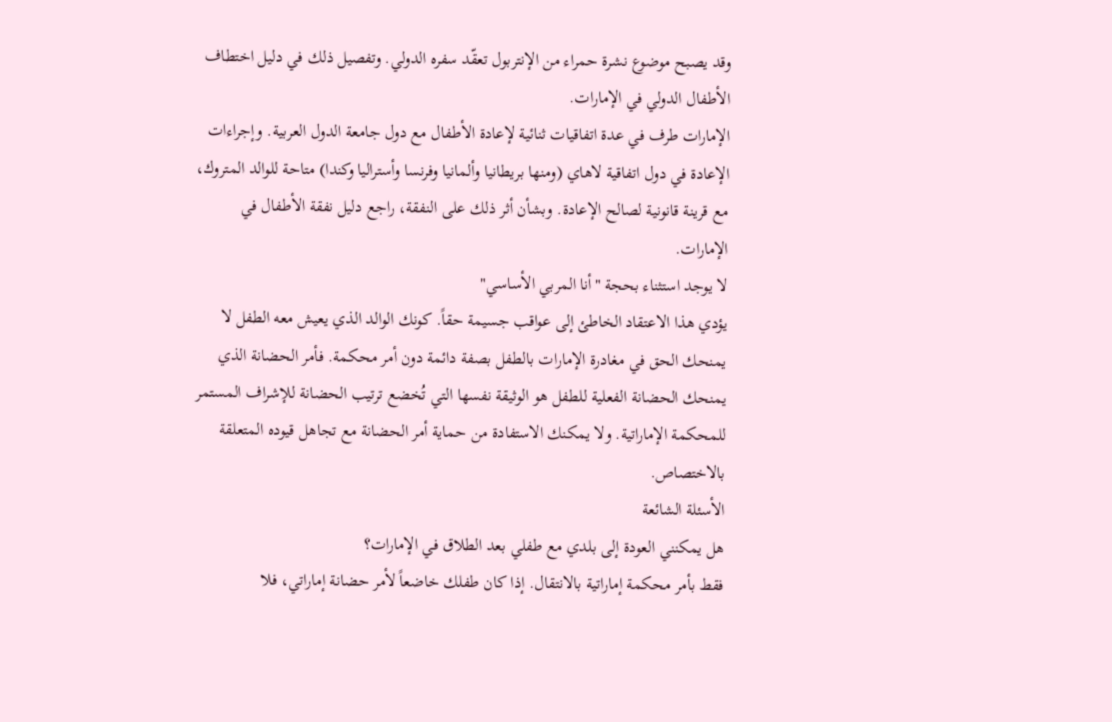وقد يصبح موضوع نشرة حمراء من الإنتربول تعقّد سفره الدولي. وتفصيل ذلك في دليل اختطاف الأطفال الدولي في الإمارات.
الإمارات طرف في عدة اتفاقيات ثنائية لإعادة الأطفال مع دول جامعة الدول العربية. وإجراءات الإعادة في دول اتفاقية لاهاي (ومنها بريطانيا وألمانيا وفرنسا وأستراليا وكندا) متاحة للوالد المتروك، مع قرينة قانونية لصالح الإعادة. وبشأن أثر ذلك على النفقة، راجع دليل نفقة الأطفال في الإمارات.
لا يوجد استثناء بحجة "أنا المربي الأساسي"
يؤدي هذا الاعتقاد الخاطئ إلى عواقب جسيمة حقاً. كونك الوالد الذي يعيش معه الطفل لا يمنحك الحق في مغادرة الإمارات بالطفل بصفة دائمة دون أمر محكمة. فأمر الحضانة الذي يمنحك الحضانة الفعلية للطفل هو الوثيقة نفسها التي تُخضع ترتيب الحضانة للإشراف المستمر للمحكمة الإماراتية. ولا يمكنك الاستفادة من حماية أمر الحضانة مع تجاهل قيوده المتعلقة بالاختصاص.
الأسئلة الشائعة
هل يمكنني العودة إلى بلدي مع طفلي بعد الطلاق في الإمارات؟
فقط بأمر محكمة إماراتية بالانتقال. إذا كان طفلك خاضعاً لأمر حضانة إماراتي، فلا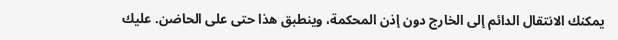يمكنك الانتقال الدائم إلى الخارج دون إذن المحكمة، وينطبق هذا حتى على الحاضن. عليك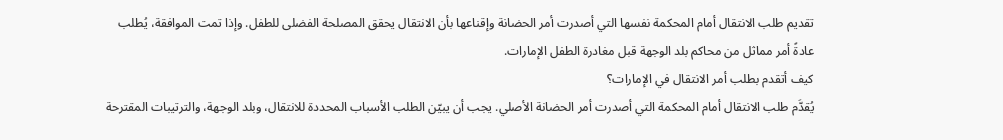تقديم طلب الانتقال أمام المحكمة نفسها التي أصدرت أمر الحضانة وإقناعها بأن الانتقال يحقق المصلحة الفضلى للطفل. وإذا تمت الموافقة، يُطلب عادةً أمر مماثل من محاكم بلد الوجهة قبل مغادرة الطفل الإمارات.
كيف أتقدم بطلب أمر الانتقال في الإمارات؟
يُقدَّم طلب الانتقال أمام المحكمة التي أصدرت أمر الحضانة الأصلي. يجب أن يبيّن الطلب الأسباب المحددة للانتقال، وبلد الوجهة، والترتيبات المقترحة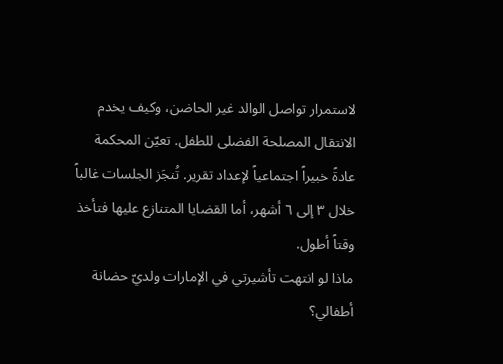لاستمرار تواصل الوالد غير الحاضن، وكيف يخدم الانتقال المصلحة الفضلى للطفل. تعيّن المحكمة عادةً خبيراً اجتماعياً لإعداد تقرير. تُنجَز الجلسات غالباً خلال ٣ إلى ٦ أشهر، أما القضايا المتنازع عليها فتأخذ وقتاً أطول.
ماذا لو انتهت تأشيرتي في الإمارات ولديّ حضانة أطفالي؟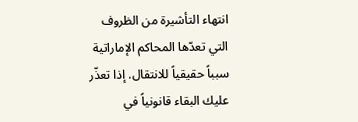انتهاء التأشيرة من الظروف التي تعدّها المحاكم الإماراتية سبباً حقيقياً للانتقال. إذا تعذّر عليك البقاء قانونياً في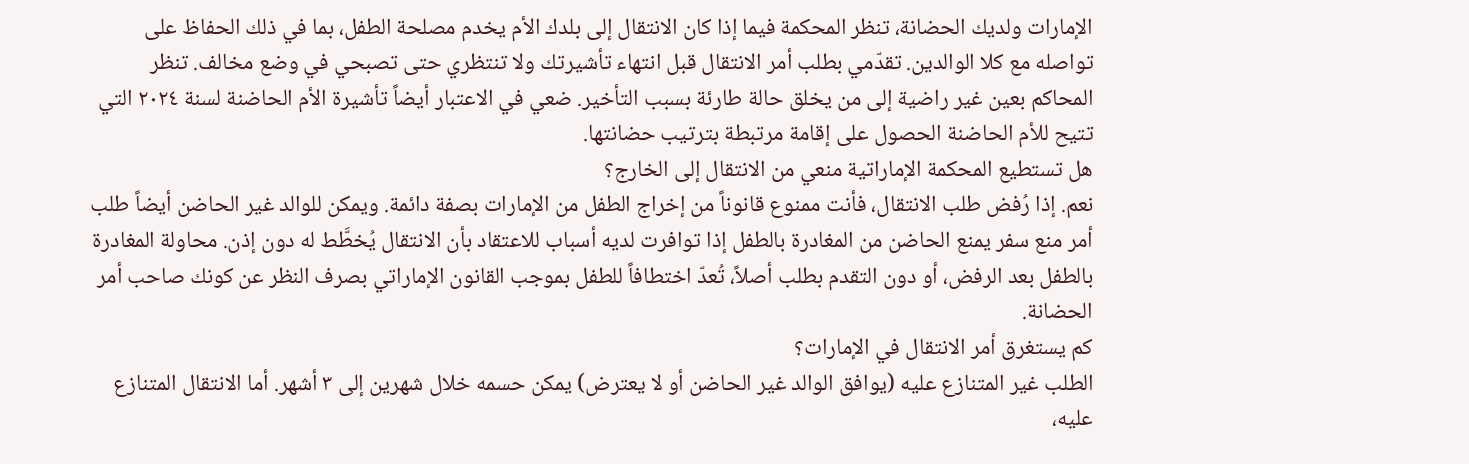الإمارات ولديك الحضانة، تنظر المحكمة فيما إذا كان الانتقال إلى بلدك الأم يخدم مصلحة الطفل، بما في ذلك الحفاظ على تواصله مع كلا الوالدين. تقدّمي بطلب أمر الانتقال قبل انتهاء تأشيرتك ولا تنتظري حتى تصبحي في وضع مخالف. تنظر المحاكم بعين غير راضية إلى من يخلق حالة طارئة بسبب التأخير. ضعي في الاعتبار أيضاً تأشيرة الأم الحاضنة لسنة ٢٠٢٤ التي تتيح للأم الحاضنة الحصول على إقامة مرتبطة بترتيب حضانتها.
هل تستطيع المحكمة الإماراتية منعي من الانتقال إلى الخارج؟
نعم. إذا رُفض طلب الانتقال، فأنت ممنوع قانوناً من إخراج الطفل من الإمارات بصفة دائمة. ويمكن للوالد غير الحاضن أيضاً طلب أمر منع سفر يمنع الحاضن من المغادرة بالطفل إذا توافرت لديه أسباب للاعتقاد بأن الانتقال يُخطَّط له دون إذن. محاولة المغادرة بالطفل بعد الرفض، أو دون التقدم بطلب أصلاً، تُعدّ اختطافاً للطفل بموجب القانون الإماراتي بصرف النظر عن كونك صاحب أمر الحضانة.
كم يستغرق أمر الانتقال في الإمارات؟
الطلب غير المتنازع عليه (يوافق الوالد غير الحاضن أو لا يعترض) يمكن حسمه خلال شهرين إلى ٣ أشهر. أما الانتقال المتنازع عليه،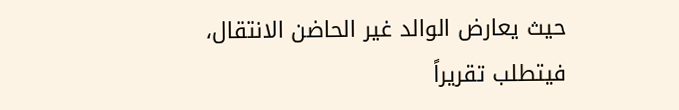حيث يعارض الوالد غير الحاضن الانتقال، فيتطلب تقريراً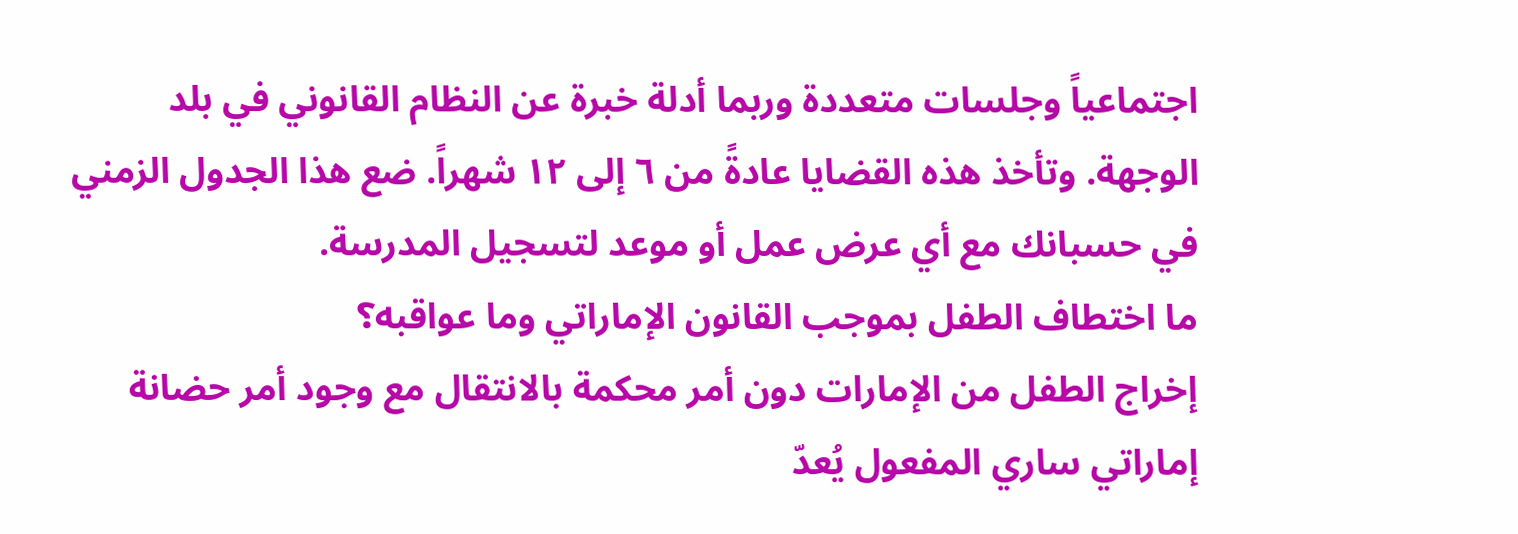اجتماعياً وجلسات متعددة وربما أدلة خبرة عن النظام القانوني في بلد الوجهة. وتأخذ هذه القضايا عادةً من ٦ إلى ١٢ شهراً. ضع هذا الجدول الزمني في حسبانك مع أي عرض عمل أو موعد لتسجيل المدرسة.
ما اختطاف الطفل بموجب القانون الإماراتي وما عواقبه؟
إخراج الطفل من الإمارات دون أمر محكمة بالانتقال مع وجود أمر حضانة إماراتي ساري المفعول يُعدّ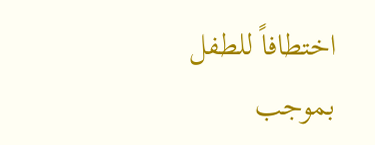اختطافاً للطفل بموجب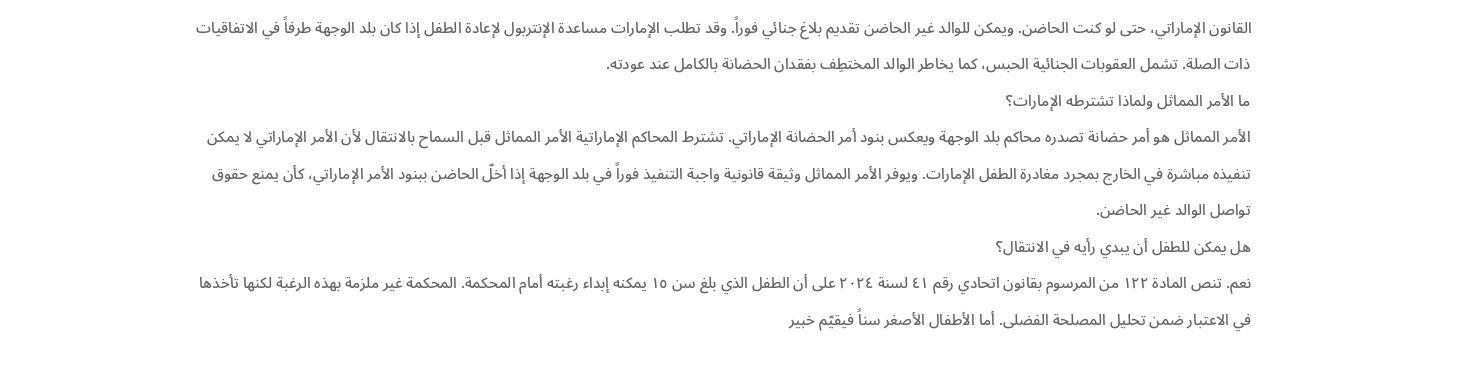القانون الإماراتي، حتى لو كنت الحاضن. ويمكن للوالد غير الحاضن تقديم بلاغ جنائي فوراً. وقد تطلب الإمارات مساعدة الإنتربول لإعادة الطفل إذا كان بلد الوجهة طرفاً في الاتفاقيات ذات الصلة. تشمل العقوبات الجنائية الحبس، كما يخاطر الوالد المختطِف بفقدان الحضانة بالكامل عند عودته.
ما الأمر المماثل ولماذا تشترطه الإمارات؟
الأمر المماثل هو أمر حضانة تصدره محاكم بلد الوجهة ويعكس بنود أمر الحضانة الإماراتي. تشترط المحاكم الإماراتية الأمر المماثل قبل السماح بالانتقال لأن الأمر الإماراتي لا يمكن تنفيذه مباشرة في الخارج بمجرد مغادرة الطفل الإمارات. ويوفر الأمر المماثل وثيقة قانونية واجبة التنفيذ فوراً في بلد الوجهة إذا أخلّ الحاضن ببنود الأمر الإماراتي، كأن يمنع حقوق تواصل الوالد غير الحاضن.
هل يمكن للطفل أن يبدي رأيه في الانتقال؟
نعم. تنص المادة ١٢٢ من المرسوم بقانون اتحادي رقم ٤١ لسنة ٢٠٢٤ على أن الطفل الذي بلغ سن ١٥ يمكنه إبداء رغبته أمام المحكمة. المحكمة غير ملزمة بهذه الرغبة لكنها تأخذها في الاعتبار ضمن تحليل المصلحة الفضلى. أما الأطفال الأصغر سناً فيقيّم خبير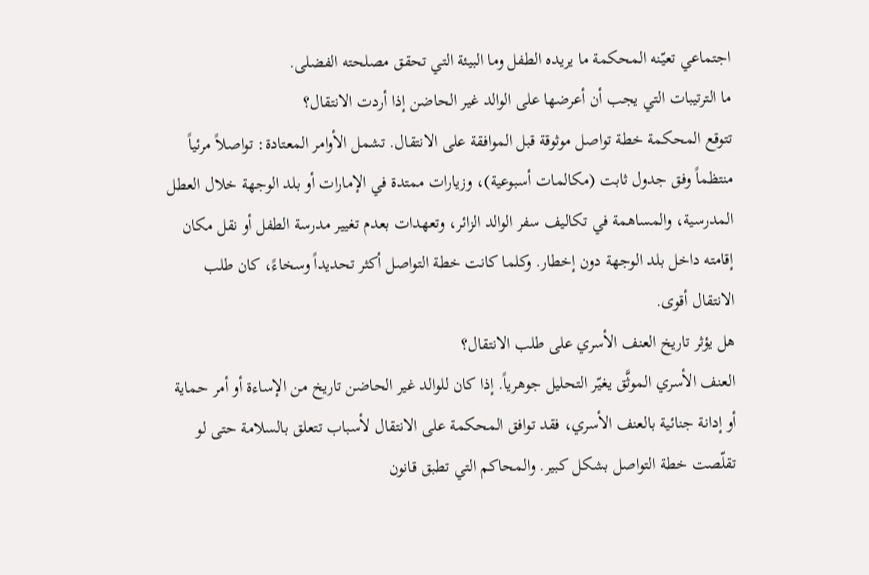اجتماعي تعيّنه المحكمة ما يريده الطفل وما البيئة التي تحقق مصلحته الفضلى.
ما الترتيبات التي يجب أن أعرضها على الوالد غير الحاضن إذا أردت الانتقال؟
تتوقع المحكمة خطة تواصل موثوقة قبل الموافقة على الانتقال. تشمل الأوامر المعتادة: تواصلاً مرئياً منتظماً وفق جدول ثابت (مكالمات أسبوعية)، وزيارات ممتدة في الإمارات أو بلد الوجهة خلال العطل المدرسية، والمساهمة في تكاليف سفر الوالد الزائر، وتعهدات بعدم تغيير مدرسة الطفل أو نقل مكان إقامته داخل بلد الوجهة دون إخطار. وكلما كانت خطة التواصل أكثر تحديداً وسخاءً، كان طلب الانتقال أقوى.
هل يؤثر تاريخ العنف الأسري على طلب الانتقال؟
العنف الأسري الموثَّق يغيّر التحليل جوهرياً. إذا كان للوالد غير الحاضن تاريخ من الإساءة أو أمر حماية أو إدانة جنائية بالعنف الأسري، فقد توافق المحكمة على الانتقال لأسباب تتعلق بالسلامة حتى لو تقلّصت خطة التواصل بشكل كبير. والمحاكم التي تطبق قانون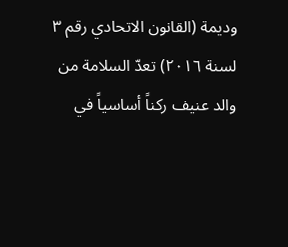وديمة (القانون الاتحادي رقم ٣ لسنة ٢٠١٦) تعدّ السلامة من والد عنيف ركناً أساسياً في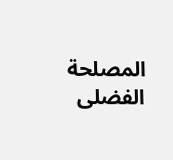المصلحة الفضلى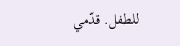للطفل. قدّمي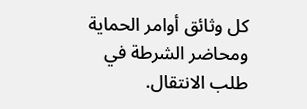كل وثائق أوامر الحماية ومحاضر الشرطة في طلب الانتقال.